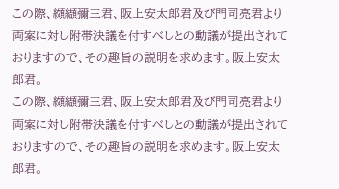この際、纐纈彌三君、阪上安太郎君及び門司亮君より両案に対し附帯決議を付すべしとの動議が提出されておりますので、その趣旨の説明を求めます。阪上安太郎君。
この際、纐纈彌三君、阪上安太郎君及び門司亮君より両案に対し附帯決議を付すべしとの動議が提出されておりますので、その趣旨の説明を求めます。阪上安太郎君。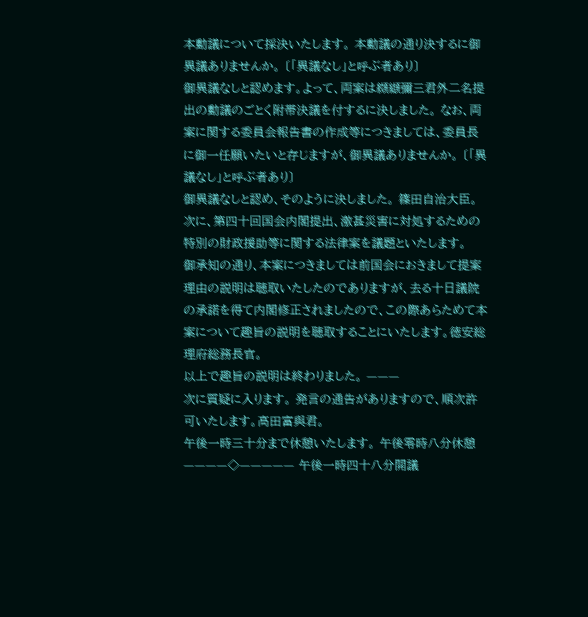本動議について採決いたします。 本動議の通り決するに御異議ありませんか。 〔「異議なし」と呼ぶ者あり〕
御異議なしと認めます。よって、両案は纐纈彌三君外二名提出の動議のごとく附帯決議を付するに決しました。 なお、両案に関する委員会報告書の作成等につきましては、委員長に御一任願いたいと存じますが、御異議ありませんか。 〔「異議なし」と呼ぶ者あり〕
御異議なしと認め、そのように決しました。 篠田自治大臣。
次に、第四十回国会内閣提出、激甚災害に対処するための特別の財政援助等に関する法律案を議題といたします。
御承知の通り、本案につきましては前国会におきまして提案理由の説明は聴取いたしたのでありますが、去る十日議院の承諾を得て内閣修正されましたので、この際あらためて本案について趣旨の説明を聴取することにいたします。徳安総理府総務長官。
以上で趣旨の説明は終わりました。 ———
次に質疑に入ります。 発言の通告がありますので、順次許可いたします。高田富與君。
午後一時三十分まで休憩いたします。 午後零時八分休憩 ————◇————— 午後一時四十八分開議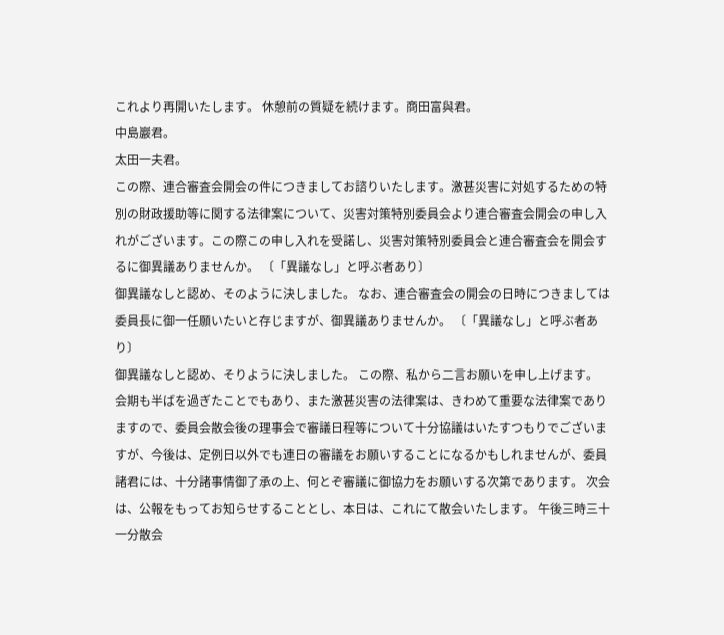これより再開いたします。 休憩前の質疑を続けます。商田富與君。
中島巖君。
太田一夫君。
この際、連合審査会開会の件につきましてお諮りいたします。激甚災害に対処するための特別の財政援助等に関する法律案について、災害対策特別委員会より連合審査会開会の申し入れがございます。この際この申し入れを受諾し、災害対策特別委員会と連合審査会を開会するに御異議ありませんか。 〔「異議なし」と呼ぶ者あり〕
御異議なしと認め、そのように決しました。 なお、連合審査会の開会の日時につきましては委員長に御一任願いたいと存じますが、御異議ありませんか。 〔「異議なし」と呼ぶ者あり〕
御異議なしと認め、そりように決しました。 この際、私から二言お願いを申し上げます。 会期も半ばを過ぎたことでもあり、また激甚災害の法律案は、きわめて重要な法律案でありますので、委員会散会後の理事会で審議日程等について十分協議はいたすつもりでございますが、今後は、定例日以外でも連日の審議をお願いすることになるかもしれませんが、委員諸君には、十分諸事情御了承の上、何とぞ審議に御協力をお願いする次第であります。 次会は、公報をもってお知らせすることとし、本日は、これにて散会いたします。 午後三時三十一分散会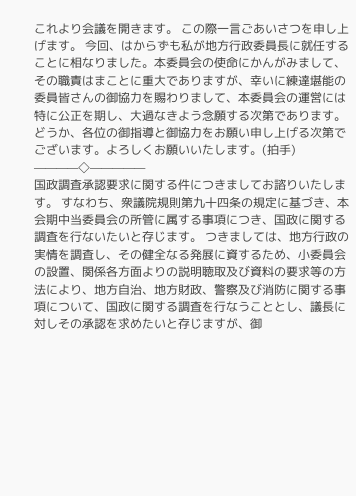これより会議を開きます。 この際一言ごあいさつを申し上げます。 今回、はからずも私が地方行政委員長に就任することに相なりました。本委員会の使命にかんがみまして、その職責はまことに重大でありますが、幸いに練達堪能の委員皆さんの御協力を賜わりまして、本委員会の運営には特に公正を期し、大過なきよう念願する次第であります。 どうか、各位の御指導と御協力をお願い申し上げる次第でございます。よろしくお願いいたします。(拍手) ————◇—————
国政調査承認要求に関する件につきましてお諮りいたします。 すなわち、衆議院規則第九十四条の規定に基づき、本会期中当委員会の所管に属する事項につき、国政に関する調査を行ないたいと存じます。 つきましては、地方行政の実情を調査し、その健全なる発展に資するため、小委員会の設置、関係各方面よりの説明聴取及び資料の要求等の方法により、地方自治、地方財政、警察及び消防に関する事項について、国政に関する調査を行なうこととし、議長に対しその承認を求めたいと存じますが、御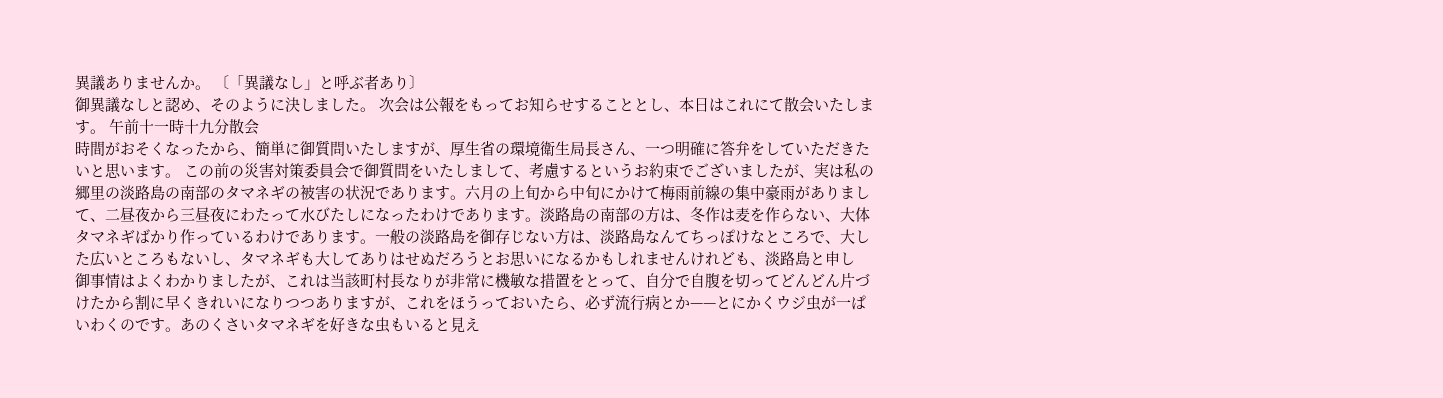異議ありませんか。 〔「異議なし」と呼ぶ者あり〕
御異議なしと認め、そのように決しました。 次会は公報をもってお知らせすることとし、本日はこれにて散会いたします。 午前十一時十九分散会
時間がおそくなったから、簡単に御質問いたしますが、厚生省の環境衛生局長さん、一つ明確に答弁をしていただきたいと思います。 この前の災害対策委員会で御質問をいたしまして、考慮するというお約束でございましたが、実は私の郷里の淡路島の南部のタマネギの被害の状況であります。六月の上旬から中旬にかけて梅雨前線の集中豪雨がありまして、二昼夜から三昼夜にわたって水びたしになったわけであります。淡路島の南部の方は、冬作は麦を作らない、大体タマネギばかり作っているわけであります。一般の淡路島を御存じない方は、淡路島なんてちっぽけなところで、大した広いところもないし、タマネギも大してありはせぬだろうとお思いになるかもしれませんけれども、淡路島と申し
御事情はよくわかりましたが、これは当該町村長なりが非常に機敏な措置をとって、自分で自腹を切ってどんどん片づけたから割に早くきれいになりつつありますが、これをほうっておいたら、必ず流行病とか——とにかくウジ虫が一ぱいわくのです。あのくさいタマネギを好きな虫もいると見え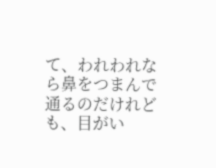て、われわれなら鼻をつまんで通るのだけれども、目がい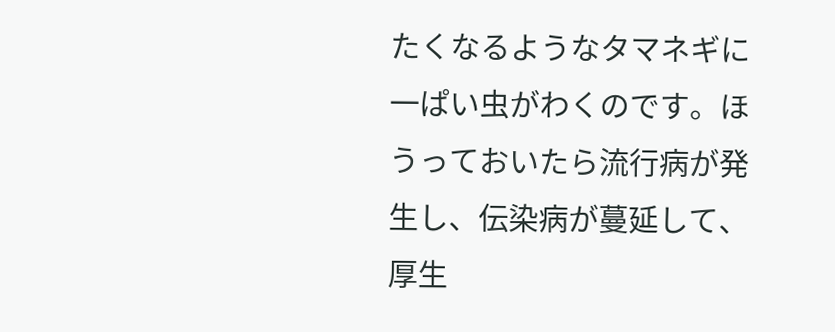たくなるようなタマネギに一ぱい虫がわくのです。ほうっておいたら流行病が発生し、伝染病が蔓延して、厚生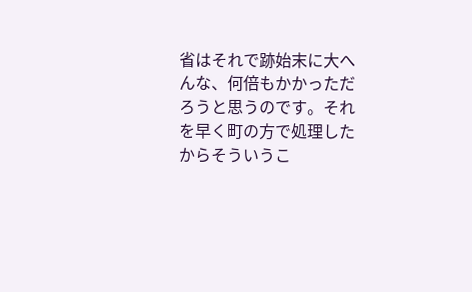省はそれで跡始末に大へんな、何倍もかかっただろうと思うのです。それを早く町の方で処理したからそういうこ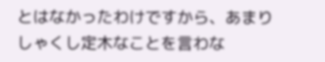とはなかったわけですから、あまりしゃくし定木なことを言わな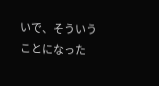いで、そういうことになった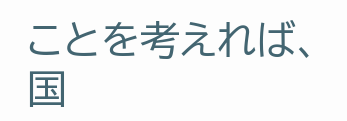ことを考えれば、国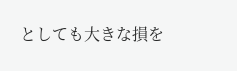としても大きな損を